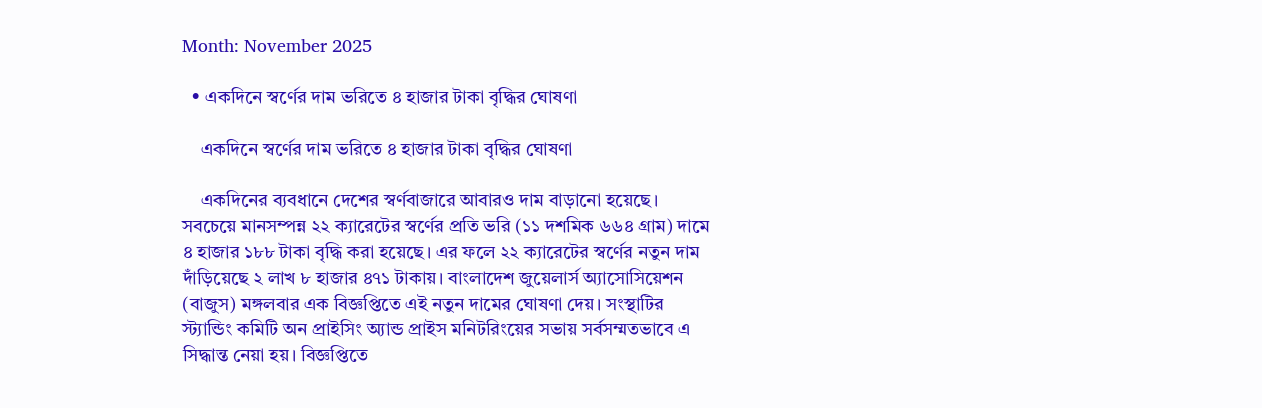Month: November 2025

  • একদিনে স্বর্ণের দাম ভরিতে ৪ হাজার টাকা বৃদ্ধির ঘোষণা

    একদিনে স্বর্ণের দাম ভরিতে ৪ হাজার টাকা বৃদ্ধির ঘোষণা

    একদিনের ব্যবধানে দেশের স্বর্ণবাজারে আবারও দাম বাড়ানো হয়েছে। সবচেয়ে মানসম্পন্ন ২২ ক্যারেটের স্বর্ণের প্রতি ভরি (১১ দশমিক ৬৬৪ গ্রাম) দামে ৪ হাজার ১৮৮ টাকা বৃদ্ধি করা হয়েছে। এর ফলে ২২ ক্যারেটের স্বর্ণের নতুন দাম দাঁড়িয়েছে ২ লাখ ৮ হাজার ৪৭১ টাকায়। বাংলাদেশ জুয়েলার্স অ্যাসোসিয়েশন (বাজুস) মঙ্গলবার এক বিজ্ঞপ্তিতে এই নতুন দামের ঘোষণা দেয়। সংস্থাটির স্ট্যান্ডিং কমিটি অন প্রাইসিং অ্যান্ড প্রাইস মনিটরিংয়ের সভায় সর্বসম্মতভাবে এ সিদ্ধান্ত নেয়া হয়। বিজ্ঞপ্তিতে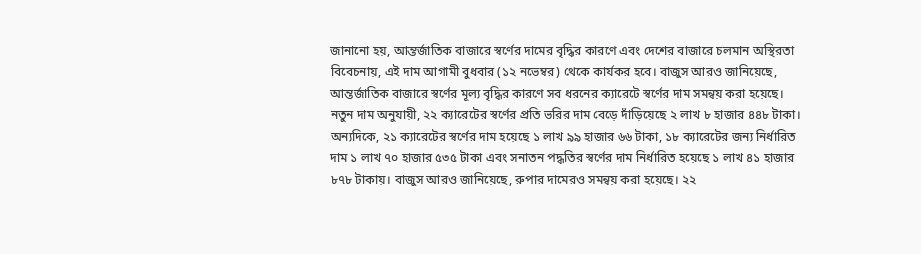জানানো হয়, আন্তর্জাতিক বাজারে স্বর্ণের দামের বৃদ্ধির কারণে এবং দেশের বাজারে চলমান অস্থিরতা বিবেচনায়, এই দাম আগামী বুধবার (১২ নভেম্বর) থেকে কার্যকর হবে। বাজুস আরও জানিয়েছে, আন্তর্জাতিক বাজারে স্বর্ণের মূল্য বৃদ্ধির কারণে সব ধরনের ক্যারেটে স্বর্ণের দাম সমন্বয় করা হয়েছে। নতুন দাম অনুযায়ী, ২২ ক্যারেটের স্বর্ণের প্রতি ভরির দাম বেড়ে দাঁড়িয়েছে ২ লাখ ৮ হাজার ৪৪৮ টাকা। অন্যদিকে, ২১ ক্যারেটের স্বর্ণের দাম হয়েছে ১ লাখ ৯৯ হাজার ৬৬ টাকা, ১৮ ক্যারেটের জন্য নির্ধারিত দাম ১ লাখ ৭০ হাজার ৫৩৫ টাকা এবং সনাতন পদ্ধতির স্বর্ণের দাম নির্ধারিত হয়েছে ১ লাখ ৪১ হাজার ৮৭৮ টাকায়। বাজুস আরও জানিয়েছে, রুপার দামেরও সমন্বয় করা হয়েছে। ২২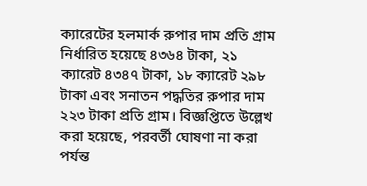ক্যারেটের হলমার্ক রুপার দাম প্রতি গ্রাম নির্ধারিত হয়েছে ৪৩৬৪ টাকা, ২১ ক্যারেট ৪৩৪৭ টাকা, ১৮ ক্যারেট ২৯৮ টাকা এবং সনাতন পদ্ধতির রুপার দাম ২২৩ টাকা প্রতি গ্রাম। বিজ্ঞপ্তিতে উল্লেখ করা হয়েছে, পরবর্তী ঘোষণা না করা পর্যন্ত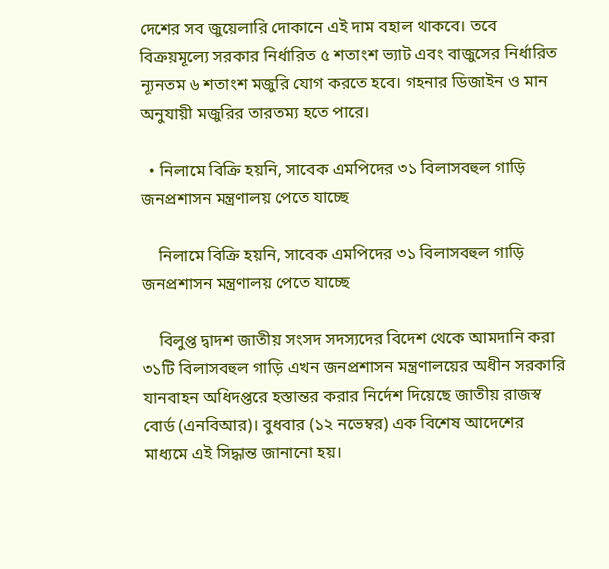দেশের সব জুয়েলারি দোকানে এই দাম বহাল থাকবে। তবে বিক্রয়মূল্যে সরকার নির্ধারিত ৫ শতাংশ ভ্যাট এবং বাজুসের নির্ধারিত ন্যূনতম ৬ শতাংশ মজুরি যোগ করতে হবে। গহনার ডিজাইন ও মান অনুযায়ী মজুরির তারতম্য হতে পারে।

  • নিলামে বিক্রি হয়নি, সাবেক এমপিদের ৩১ বিলাসবহুল গাড়ি জনপ্রশাসন মন্ত্রণালয় পেতে যাচ্ছে

    নিলামে বিক্রি হয়নি, সাবেক এমপিদের ৩১ বিলাসবহুল গাড়ি জনপ্রশাসন মন্ত্রণালয় পেতে যাচ্ছে

    বিলুপ্ত দ্বাদশ জাতীয় সংসদ সদস্যদের বিদেশ থেকে আমদানি করা ৩১টি বিলাসবহুল গাড়ি এখন জনপ্রশাসন মন্ত্রণালয়ের অধীন সরকারি যানবাহন অধিদপ্তরে হস্তান্তর করার নির্দেশ দিয়েছে জাতীয় রাজস্ব বোর্ড (এনবিআর)। বুধবার (১২ নভেম্বর) এক বিশেষ আদেশের মাধ্যমে এই সিদ্ধান্ত জানানো হয়।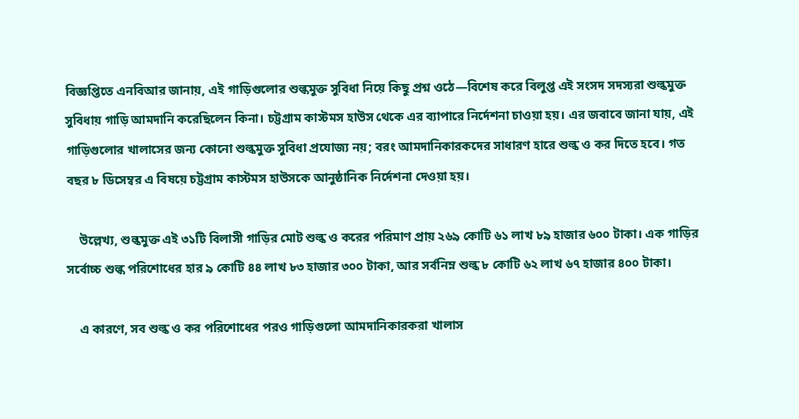বিজ্ঞপ্তিতে এনবিআর জানায়, এই গাড়িগুলোর শুল্কমুক্ত সুবিধা নিয়ে কিছু প্রশ্ন ওঠে—বিশেষ করে বিলুপ্ত এই সংসদ সদস্যরা শুল্কমুক্ত সুবিধায় গাড়ি আমদানি করেছিলেন কিনা। চট্টগ্রাম কাস্টমস হাউস থেকে এর ব্যাপারে নির্দেশনা চাওয়া হয়। এর জবাবে জানা যায়, এই গাড়িগুলোর খালাসের জন্য কোনো শুল্কমুক্ত সুবিধা প্রযোজ্য নয়; বরং আমদানিকারকদের সাধারণ হারে শুল্ক ও কর দিতে হবে। গত বছর ৮ ডিসেম্বর এ বিষয়ে চট্টগ্রাম কাস্টমস হাউসকে আনুষ্ঠানিক নির্দেশনা দেওয়া হয়।

    উল্লেখ্য, শুল্কমুক্ত এই ৩১টি বিলাসী গাড়ির মোট শুল্ক ও করের পরিমাণ প্রায় ২৬৯ কোটি ৬১ লাখ ৮৯ হাজার ৬০০ টাকা। এক গাড়ির সর্বোচ্চ শুল্ক পরিশোধের হার ৯ কোটি ৪৪ লাখ ৮৩ হাজার ৩০০ টাকা, আর সর্বনিম্ন শুল্ক ৮ কোটি ৬২ লাখ ৬৭ হাজার ৪০০ টাকা।

    এ কারণে, সব শুল্ক ও কর পরিশোধের পরও গাড়িগুলো আমদানিকারকরা খালাস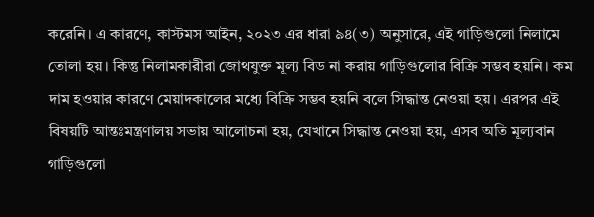করেনি। এ কারণে, কাস্টমস আইন, ২০২৩ এর ধারা ৯৪(৩) অনুসারে, এই গাড়িগুলো নিলামে তোলা হয়। কিন্তু নিলামকারীরা জোথযুক্ত মূল্য বিড না করায় গাড়িগুলোর বিক্রি সম্ভব হয়নি। কম দাম হওয়ার কারণে মেয়াদকালের মধ্যে বিক্রি সম্ভব হয়নি বলে সিদ্ধান্ত নেওয়া হয়। এরপর এই বিষয়টি আন্তঃমন্ত্রণালয় সভায় আলোচনা হয়, যেখানে সিদ্ধান্ত নেওয়া হয়, এসব অতি মূল্যবান গাড়িগুলো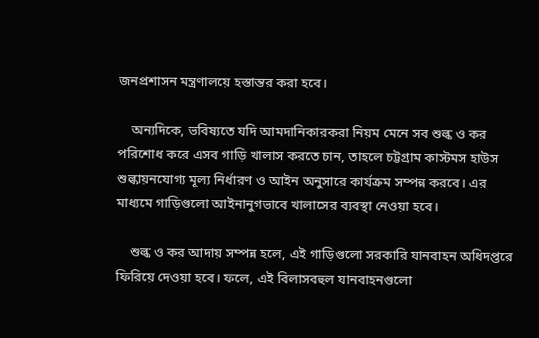জনপ্রশাসন মন্ত্রণালয়ে হস্তান্তর করা হবে।

    অন্যদিকে, ভবিষ্যতে যদি আমদানিকারকরা নিয়ম মেনে সব শুল্ক ও কর পরিশোধ করে এসব গাড়ি খালাস করতে চান, তাহলে চট্টগ্রাম কাস্টমস হাউস শুল্কায়নযোগ্য মূল্য নির্ধারণ ও আইন অনুসারে কার্যক্রম সম্পন্ন করবে। এর মাধ্যমে গাড়িগুলো আইনানুগভাবে খালাসের ব্যবস্থা নেওয়া হবে।

    শুল্ক ও কর আদায় সম্পন্ন হলে, এই গাড়িগুলো সরকারি যানবাহন অধিদপ্তরে ফিরিয়ে দেওয়া হবে। ফলে, এই বিলাসবহুল যানবাহনগুলো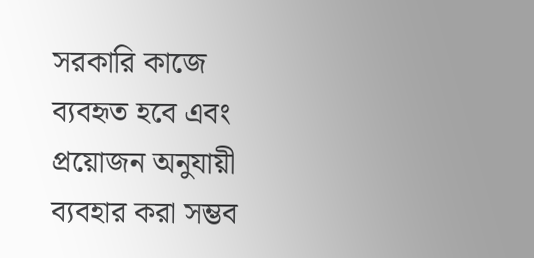সরকারি কাজে ব্যবহৃত হবে এবং প্রয়োজন অনুযায়ী ব্যবহার করা সম্ভব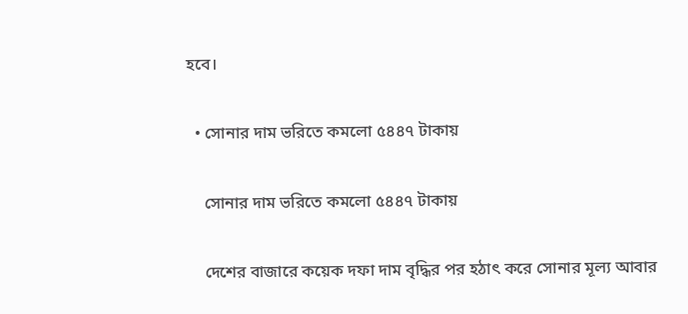হবে।

  • সোনার দাম ভরিতে কমলো ৫৪৪৭ টাকায়

    সোনার দাম ভরিতে কমলো ৫৪৪৭ টাকায়

    দেশের বাজারে কয়েক দফা দাম বৃদ্ধির পর হঠাৎ করে সোনার মূল্য আবার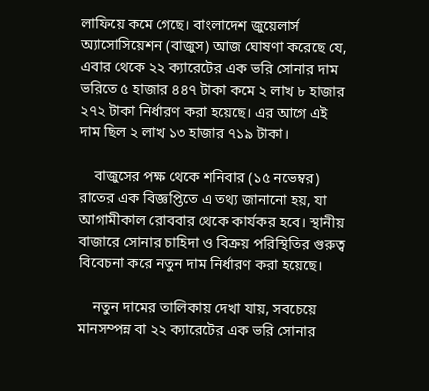লাফিয়ে কমে গেছে। বাংলাদেশ জুয়েলার্স অ্যাসোসিয়েশন (বাজুস) আজ ঘোষণা করেছে যে, এবার থেকে ২২ ক্যারেটের এক ভরি সোনার দাম ভরিতে ৫ হাজার ৪৪৭ টাকা কমে ২ লাখ ৮ হাজার ২৭২ টাকা নির্ধারণ করা হয়েছে। এর আগে এই দাম ছিল ২ লাখ ১৩ হাজার ৭১৯ টাকা।

    বাজুসের পক্ষ থেকে শনিবার (১৫ নভেম্বর) রাতের এক বিজ্ঞপ্তিতে এ তথ্য জানানো হয়, যা আগামীকাল রোববার থেকে কার্যকর হবে। স্থানীয় বাজারে সোনার চাহিদা ও বিক্রয় পরিস্থিতির গুরুত্ব বিবেচনা করে নতুন দাম নির্ধারণ করা হয়েছে।

    নতুন দামের তালিকায় দেখা যায়, সবচেয়ে মানসম্পন্ন বা ২২ ক্যারেটের এক ভরি সোনার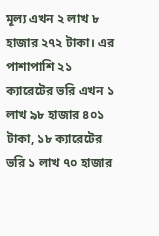মূল্য এখন ২ লাখ ৮ হাজার ২৭২ টাকা। এর পাশাপাশি ২১ ক্যারেটের ভরি এখন ১ লাখ ৯৮ হাজার ৪০১ টাকা, ১৮ ক্যারেটের ভরি ১ লাখ ৭০ হাজার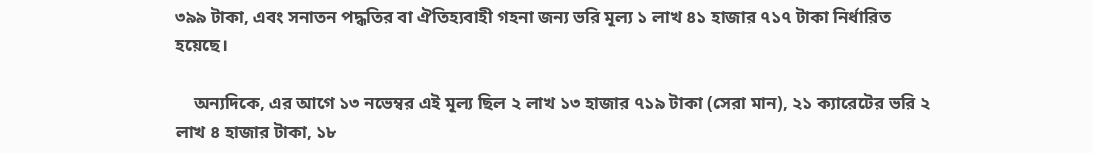৩৯৯ টাকা, এবং সনাতন পদ্ধতির বা ঐতিহ্যবাহী গহনা জন্য ভরি মূল্য ১ লাখ ৪১ হাজার ৭১৭ টাকা নির্ধারিত হয়েছে।

    অন্যদিকে, এর আগে ১৩ নভেম্বর এই মূল্য ছিল ২ লাখ ১৩ হাজার ৭১৯ টাকা (সেরা মান), ২১ ক্যারেটের ভরি ২ লাখ ৪ হাজার টাকা, ১৮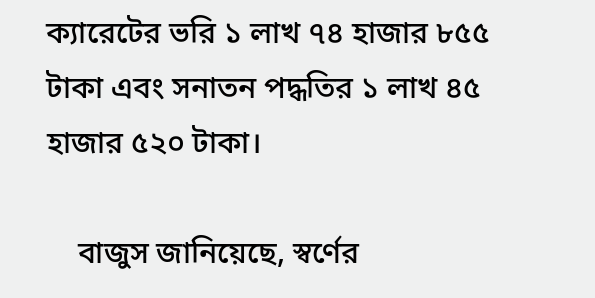ক্যারেটের ভরি ১ লাখ ৭৪ হাজার ৮৫৫ টাকা এবং সনাতন পদ্ধতির ১ লাখ ৪৫ হাজার ৫২০ টাকা।

    বাজুস জানিয়েছে, স্বর্ণের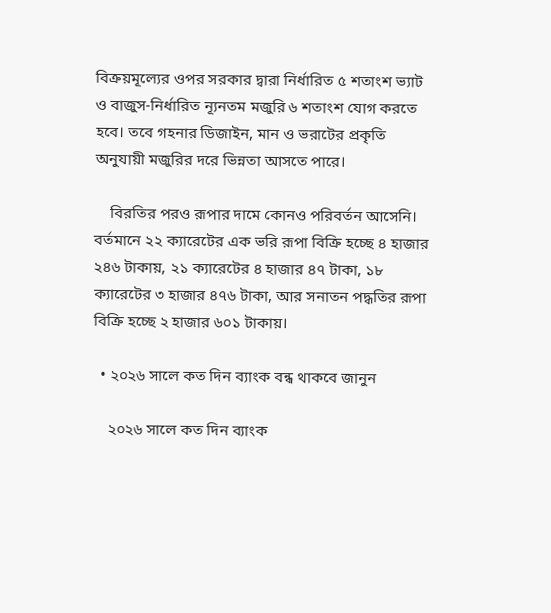বিক্রয়মূল্যের ওপর সরকার দ্বারা নির্ধারিত ৫ শতাংশ ভ্যাট ও বাজুস-নির্ধারিত ন্যূনতম মজুরি ৬ শতাংশ যোগ করতে হবে। তবে গহনার ডিজাইন, মান ও ভরাটের প্রকৃতি অনুযায়ী মজুরির দরে ভিন্নতা আসতে পারে।

    বিরতির পরও রূপার দামে কোনও পরিবর্তন আসেনি। বর্তমানে ২২ ক্যারেটের এক ভরি রূপা বিক্রি হচ্ছে ৪ হাজার ২৪৬ টাকায়, ২১ ক্যারেটের ৪ হাজার ৪৭ টাকা, ১৮ ক্যারেটের ৩ হাজার ৪৭৬ টাকা, আর সনাতন পদ্ধতির রূপা বিক্রি হচ্ছে ২ হাজার ৬০১ টাকায়।

  • ২০২৬ সালে কত দিন ব্যাংক বন্ধ থাকবে জানুন

    ২০২৬ সালে কত দিন ব্যাংক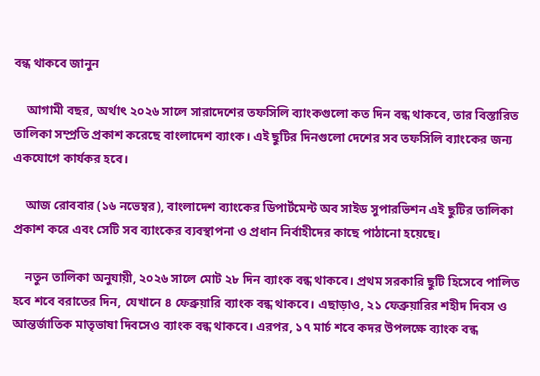বন্ধ থাকবে জানুন

    আগামী বছর, অর্থাৎ ২০২৬ সালে সারাদেশের তফসিলি ব্যাংকগুলো কত দিন বন্ধ থাকবে, তার বিস্তারিত তালিকা সম্প্রতি প্রকাশ করেছে বাংলাদেশ ব্যাংক। এই ছুটির দিনগুলো দেশের সব তফসিলি ব্যাংকের জন্য একযোগে কার্যকর হবে।

    আজ রোববার (১৬ নভেম্বর), বাংলাদেশ ব্যাংকের ডিপার্টমেন্ট অব সাইড সুপারভিশন এই ছুটির তালিকা প্রকাশ করে এবং সেটি সব ব্যাংকের ব্যবস্থাপনা ও প্রধান নির্বাহীদের কাছে পাঠানো হয়েছে।

    নতুন তালিকা অনুযায়ী, ২০২৬ সালে মোট ২৮ দিন ব্যাংক বন্ধ থাকবে। প্রথম সরকারি ছুটি হিসেবে পালিত হবে শবে বরাতের দিন, যেখানে ৪ ফেব্রুয়ারি ব্যাংক বন্ধ থাকবে। এছাড়াও, ২১ ফেব্রুয়ারির শহীদ দিবস ও আন্তর্জাতিক মাতৃভাষা দিবসেও ব্যাংক বন্ধ থাকবে। এরপর, ১৭ মার্চ শবে কদর উপলক্ষে ব্যাংক বন্ধ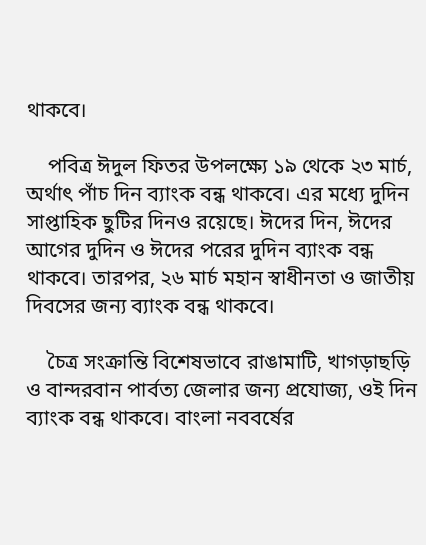থাকবে।

    পবিত্র ঈদুল ফিতর উপলক্ষ্যে ১৯ থেকে ২৩ মার্চ, অর্থাৎ পাঁচ দিন ব্যাংক বন্ধ থাকবে। এর মধ্যে দুদিন সাপ্তাহিক ছুটির দিনও রয়েছে। ঈদের দিন, ঈদের আগের দুদিন ও ঈদের পরের দুদিন ব্যাংক বন্ধ থাকবে। তারপর, ২৬ মার্চ মহান স্বাধীনতা ও জাতীয় দিবসের জন্য ব্যাংক বন্ধ থাকবে।

    চৈত্র সংক্রান্তি বিশেষভাবে রাঙামাটি, খাগড়াছড়ি ও বান্দরবান পার্বত্য জেলার জন্য প্রযোজ্য, ওই দিন ব্যাংক বন্ধ থাকবে। বাংলা নববর্ষের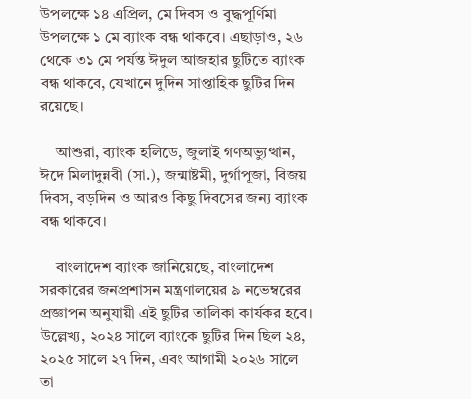উপলক্ষে ১৪ এপ্রিল, মে দিবস ও বুদ্ধপূর্ণিমা উপলক্ষে ১ মে ব্যাংক বন্ধ থাকবে। এছাড়াও, ২৬ থেকে ৩১ মে পর্যন্ত ঈদুল আজহার ছুটিতে ব্যাংক বন্ধ থাকবে, যেখানে দুদিন সাপ্তাহিক ছুটির দিন রয়েছে।

    আশুরা, ব্যাংক হলিডে, জুলাই গণঅভ্যুত্থান, ঈদে মিলাদুন্নবী (সা.), জন্মাষ্টমী, দুর্গাপূজা, বিজয় দিবস, বড়দিন ও আরও কিছু দিবসের জন্য ব্যাংক বন্ধ থাকবে।

    বাংলাদেশ ব্যাংক জানিয়েছে, বাংলাদেশ সরকারের জনপ্রশাসন মন্ত্রণালয়ের ৯ নভেম্বরের প্রজ্ঞাপন অনুযায়ী এই ছুটির তালিকা কার্যকর হবে। উল্লেখ্য, ২০২৪ সালে ব্যাংকে ছুটির দিন ছিল ২৪, ২০২৫ সালে ২৭ দিন, এবং আগামী ২০২৬ সালে তা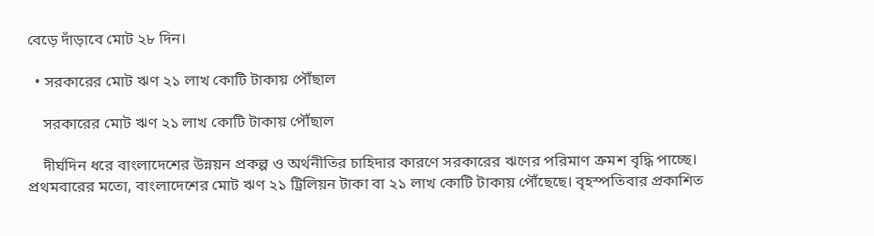বেড়ে দাঁড়াবে মোট ২৮ দিন।

  • সরকারের মোট ঋণ ২১ লাখ কোটি টাকায় পৌঁছাল

    সরকারের মোট ঋণ ২১ লাখ কোটি টাকায় পৌঁছাল

    দীর্ঘদিন ধরে বাংলাদেশের উন্নয়ন প্রকল্প ও অর্থনীতির চাহিদার কারণে সরকারের ঋণের পরিমাণ ক্রমশ বৃদ্ধি পাচ্ছে। প্রথমবারের মতো, বাংলাদেশের মোট ঋণ ২১ ট্রিলিয়ন টাকা বা ২১ লাখ কোটি টাকায় পৌঁছেছে। বৃহস্পতিবার প্রকাশিত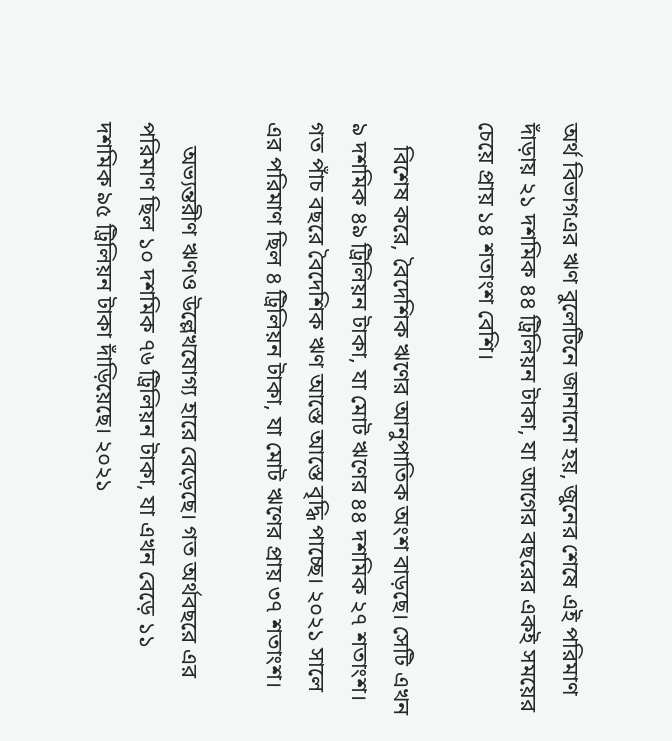অর্থ বিভাগএর ঋণ বুলেটিনে জানানো হয়, জুনের শেষে এই পরিমাণ দাঁড়ায় ২১ দশমিক ৪৪ ট্রিলিয়ন টাকা, যা আগের বছরের একই সময়ের চেয়ে প্রায় ১৪ শতাংশ বেশি।

    বিশেষ করে, বৈদেশিক ঋণের আনুপাতিক অংশ বাড়ছে। সেটি এখন ৯ দশমিক ৪৯ ট্রিলিয়ন টাকা, যা মোট ঋণের ৪৪ দশমিক ২৭ শতাংশ। গত পাঁচ বছরে বৈদেশিক ঋণ আস্তে আস্তে বৃদ্ধি পাচ্ছে। ২০২১ সালে এর পরিমাণ ছিল ৪ ট্রিলিয়ন টাকা, যা মোট ঋণের প্রায় ৩৭ শতাংশ।

    অভ্যন্তরীণ ঋণও উল্লেখযোগ্য হারে বেড়েছে। গত অর্থবছরে এর পরিমাণ ছিল ১০ দশমিক ৭৬ ট্রিলিয়ন টাকা, যা এখন বেড়ে ১১ দশমিক ৯৫ ট্রিলিয়ন টাকা দাঁড়িয়েছে। ২০২১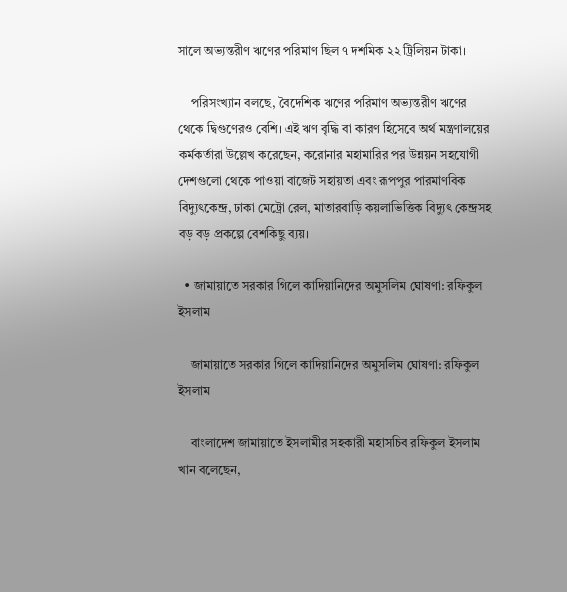সালে অভ্যন্তরীণ ঋণের পরিমাণ ছিল ৭ দশমিক ২২ ট্রিলিয়ন টাকা।

    পরিসংখ্যান বলছে, বৈদেশিক ঋণের পরিমাণ অভ্যন্তরীণ ঋণের থেকে দ্বিগুণেরও বেশি। এই ঋণ বৃদ্ধি বা কারণ হিসেবে অর্থ মন্ত্রণালয়ের কর্মকর্তারা উল্লেখ করেছেন, করোনার মহামারির পর উন্নয়ন সহযোগী দেশগুলো থেকে পাওয়া বাজেট সহায়তা এবং রূপপুর পারমাণবিক বিদ্যুৎকেন্দ্র, ঢাকা মেট্রো রেল, মাতারবাড়ি কয়লাভিত্তিক বিদ্যুৎ কেন্দ্রসহ বড় বড় প্রকল্পে বেশকিছু ব্যয়।

  • জামায়াতে সরকার গিলে কাদিয়ানিদের অমুসলিম ঘোষণা: রফিকুল ইসলাম

    জামায়াতে সরকার গিলে কাদিয়ানিদের অমুসলিম ঘোষণা: রফিকুল ইসলাম

    বাংলাদেশ জামায়াতে ইসলামীর সহকারী মহাসচিব রফিকুল ইসলাম খান বলেছেন,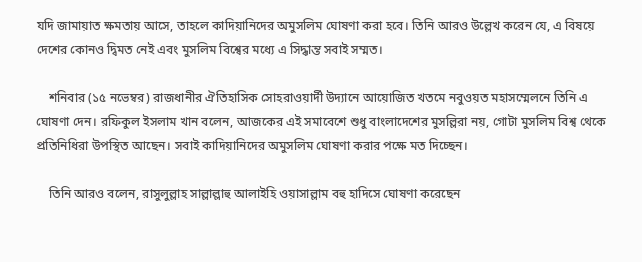যদি জামায়াত ক্ষমতায় আসে, তাহলে কাদিয়ানিদের অমুসলিম ঘোষণা করা হবে। তিনি আরও উল্লেখ করেন যে, এ বিষয়ে দেশের কোনও দ্বিমত নেই এবং মুসলিম বিশ্বের মধ্যে এ সিদ্ধান্ত সবাই সম্মত।

    শনিবার (১৫ নভেম্বর) রাজধানীর ঐতিহাসিক সোহরাওয়ার্দী উদ্যানে আয়োজিত খতমে নবুওয়ত মহাসম্মেলনে তিনি এ ঘোষণা দেন। রফিকুল ইসলাম খান বলেন, আজকের এই সমাবেশে শুধু বাংলাদেশের মুসল্লিরা নয়, গোটা মুসলিম বিশ্ব থেকে প্রতিনিধিরা উপস্থিত আছেন। সবাই কাদিয়ানিদের অমুসলিম ঘোষণা করার পক্ষে মত দিচ্ছেন।

    তিনি আরও বলেন, রাসুলুল্লাহ সাল্লাল্লাহু আলাইহি ওয়াসাল্লাম বহু হাদিসে ঘোষণা করেছেন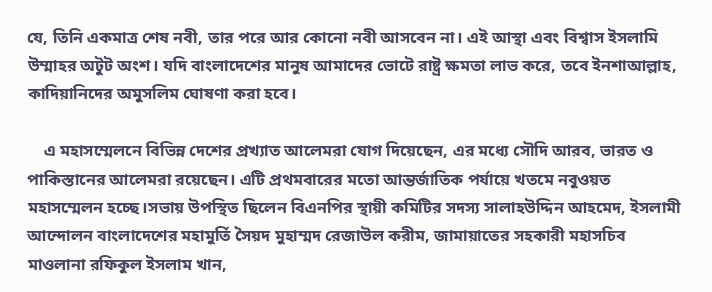যে, তিনি একমাত্র শেষ নবী, তার পরে আর কোনো নবী আসবেন না। এই আস্থা এবং বিশ্বাস ইসলামি উম্মাহর অটুট অংশ। যদি বাংলাদেশের মানুষ আমাদের ভোটে রাষ্ট্র ক্ষমতা লাভ করে, তবে ইনশাআল্লাহ, কাদিয়ানিদের অমুসলিম ঘোষণা করা হবে।

    এ মহাসম্মেলনে বিভিন্ন দেশের প্রখ্যাত আলেমরা যোগ দিয়েছেন, এর মধ্যে সৌদি আরব, ভারত ও পাকিস্তানের আলেমরা রয়েছেন। এটি প্রথমবারের মতো আন্তর্জাতিক পর্যায়ে খতমে নবুওয়ত মহাসম্মেলন হচ্ছে।সভায় উপস্থিত ছিলেন বিএনপির স্থায়ী কমিটির সদস্য সালাহউদ্দিন আহমেদ, ইসলামী আন্দোলন বাংলাদেশের মহামুর্তি সৈয়দ মুহাম্মদ রেজাউল করীম, জামায়াতের সহকারী মহাসচিব মাওলানা রফিকুল ইসলাম খান,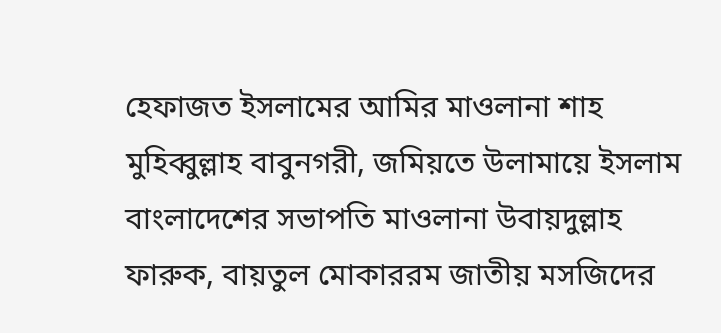হেফাজত ইসলামের আমির মাওলানা শাহ মুহিব্বুল্লাহ বাবুনগরী, জমিয়তে উলামায়ে ইসলাম বাংলাদেশের সভাপতি মাওলানা উবায়দুল্লাহ ফারুক, বায়তুল মোকাররম জাতীয় মসজিদের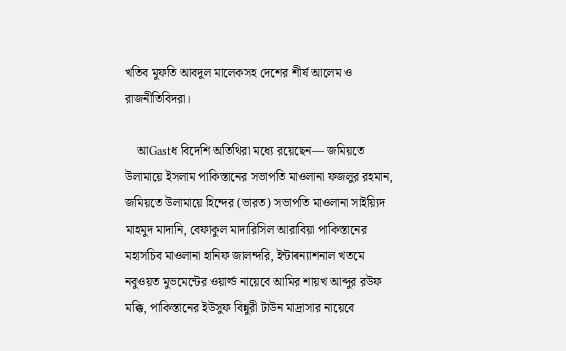খতিব মুফতি আবদুল মালেকসহ দেশের শীর্ষ আলেম ও রাজনীতিবিদরা।

    আGastধ বিদেশি অতিথিরা মধ্যে রয়েছেন— জমিয়তে উলামায়ে ইসলাম পাকিস্তানের সভাপতি মাওলানা ফজলুর রহমান, জমিয়তে উলামায়ে হিন্দের (ভারত) সভাপতি মাওলানা সাইয়্যিদ মাহমুদ মাদানি, বেফাকুল মাদারিসিল আরাবিয়া পাকিস্তানের মহাসচিব মাওলানা হানিফ জালন্দরি, ইন্টাৰন্যাশনাল খতমে নবুওয়ত মুভমেন্টের ওয়ার্ল্ড নায়েবে আমির শায়খ আব্দুর রউফ মক্কি, পাকিস্তানের ইউসুফ বিন্নুরী টাউন মাদ্রাসার নায়েবে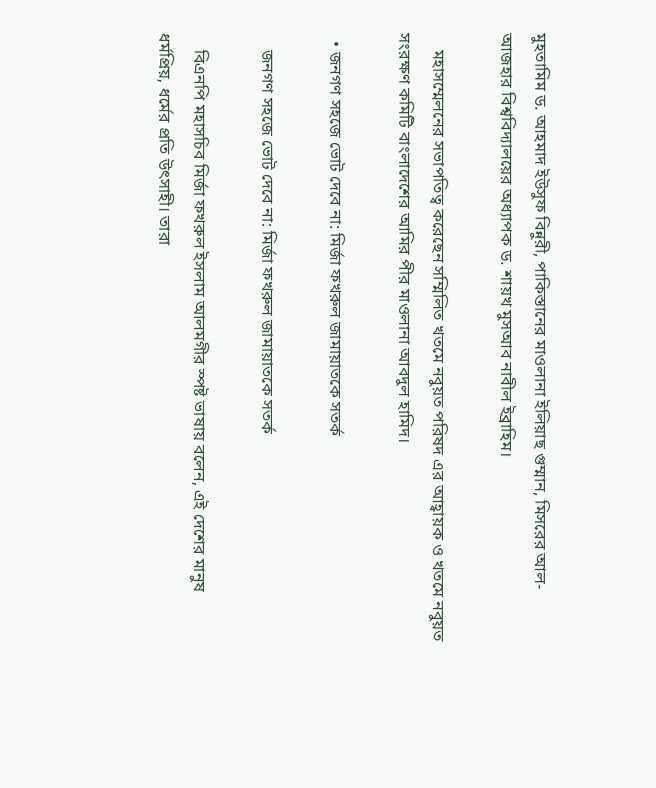মুহতামিম ড. আহমাদ ইউসুফ বিন্নুরী, পাকিস্তানের মাওলানা ইলিয়াছ গুম্মান, মিসরের আল-আজহার বিশ্ববিদ্যালয়ের অধ্যাপক ড. শায়খ মুসআব নাবীল ইব্রাহিম।

    মহাসম্মেলনের সভাপতিত্ব করেছেন সম্মিলিত খতমে নবুয়ত পরিষদ এর আহ্বায়ক ও খতমে নবুয়ত সংরক্ষণ কমিটি বাংলাদেশের আমির পীর মাওলানা আবদুল হামিদ।

  • জনগণ সহজে ভোট দেবে না: মির্জা ফখরুল জামায়াতকে সতর্ক

    জনগণ সহজে ভোট দেবে না: মির্জা ফখরুল জামায়াতকে সতর্ক

    বিএনপি মহাসচিব মির্জা ফখরুল ইসলাম আলমগীর স্পষ্ট ভাষায় বলেন, এই দেশের মানুষ ধর্মপ্রিয়, ধর্মের প্রতি উৎসাহী। তারা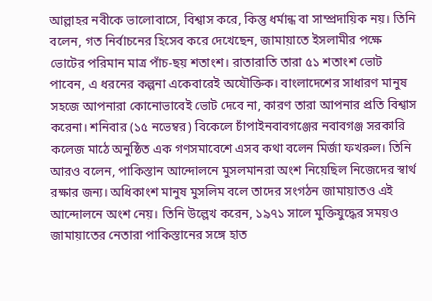আল্লাহর নবীকে ভালোবাসে, বিশ্বাস করে, কিন্তু ধর্মান্ধ বা সাম্প্রদায়িক নয়। তিনি বলেন, গত নির্বাচনের হিসেব করে দেখেছেন, জামায়াতে ইসলামীর পক্ষে ভোটের পরিমান মাত্র পাঁচ-ছয় শতাংশ। রাতারাতি তারা ৫১ শতাংশ ভোট পাবেন, এ ধরনের কল্পনা একেবারেই অযৌক্তিক। বাংলাদেশের সাধারণ মানুষ সহজে আপনারা কোনোভাবেই ভোট দেবে না, কারণ তারা আপনার প্রতি বিশ্বাস করেনা। শনিবার (১৫ নভেম্বর) বিকেলে চাঁপাইনবাবগঞ্জের নবাবগঞ্জ সরকারি কলেজ মাঠে অনুষ্ঠিত এক গণসমাবেশে এসব কথা বলেন মির্জা ফখরুল। তিনি আরও বলেন, পাকিস্তান আন্দোলনে মুসলমানরা অংশ নিয়েছিল নিজেদের স্বার্থ রক্ষার জন্য। অধিকাংশ মানুষ মুসলিম বলে তাদের সংগঠন জামায়াতও এই আন্দোলনে অংশ নেয়। তিনি উল্লেখ করেন, ১৯৭১ সালে মুক্তিযুদ্ধের সময়ও জামায়াতের নেতারা পাকিস্তানের সঙ্গে হাত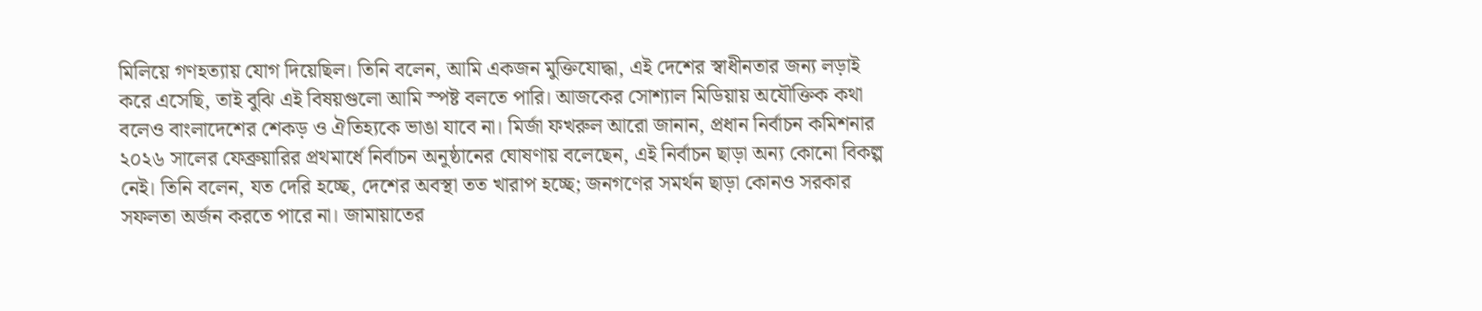মিলিয়ে গণহত্যায় যোগ দিয়েছিল। তিনি বলেন, আমি একজন মুক্তিযোদ্ধা, এই দেশের স্বাধীনতার জন্য লড়াই করে এসেছি, তাই বুঝি এই বিষয়গুলো আমি স্পষ্ট বলতে পারি। আজকের সোশ্যাল মিডিয়ায় অযৌক্তিক কথা বলেও বাংলাদেশের শেকড় ও ঐতিহ্যকে ভাঙা যাবে না। মির্জা ফখরুল আরো জানান, প্রধান নির্বাচন কমিশনার ২০২৬ সালের ফেব্রুয়ারির প্রথমার্ধে নির্বাচন অনুষ্ঠানের ঘোষণায় বলেছেন, এই নির্বাচন ছাড়া অন্য কোনো বিকল্প নেই। তিনি বলেন, যত দেরি হচ্ছে, দেশের অবস্থা তত খারাপ হচ্ছে; জনগণের সমর্থন ছাড়া কোনও সরকার সফলতা অর্জন করতে পারে না। জামায়াতের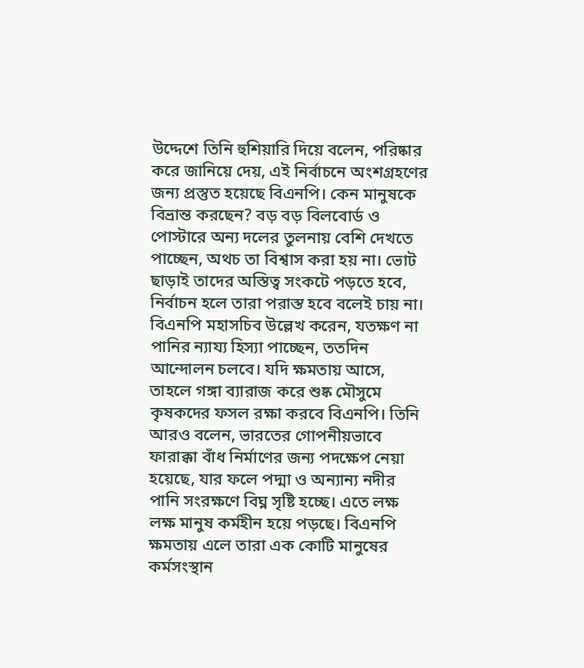উদ্দেশে তিনি হুশিয়ারি দিয়ে বলেন, পরিষ্কার করে জানিয়ে দেয়, এই নির্বাচনে অংশগ্রহণের জন্য প্রস্তুত হয়েছে বিএনপি। কেন মানুষকে বিভ্রান্ত করছেন? বড় বড় বিলবোর্ড ও পোস্টারে অন্য দলের তুলনায় বেশি দেখতে পাচ্ছেন, অথচ তা বিশ্বাস করা হয় না। ভোট ছাড়াই তাদের অস্তিত্ব সংকটে পড়তে হবে, নির্বাচন হলে তারা পরাস্ত হবে বলেই চায় না। বিএনপি মহাসচিব উল্লেখ করেন, যতক্ষণ না পানির ন্যায্য হিস্যা পাচ্ছেন, ততদিন আন্দোলন চলবে। যদি ক্ষমতায় আসে, তাহলে গঙ্গা ব্যারাজ করে শুষ্ক মৌসুমে কৃষকদের ফসল রক্ষা করবে বিএনপি। তিনি আরও বলেন, ভারতের গোপনীয়ভাবে ফারাক্কা বাঁধ নির্মাণের জন্য পদক্ষেপ নেয়া হয়েছে, যার ফলে পদ্মা ও অন্যান্য নদীর পানি সংরক্ষণে বিঘ্ন সৃষ্টি হচ্ছে। এতে লক্ষ লক্ষ মানুষ কর্মহীন হয়ে পড়ছে। বিএনপি ক্ষমতায় এলে তারা এক কোটি মানুষের কর্মসংস্থান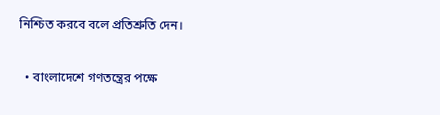নিশ্চিত করবে বলে প্রতিশ্রুতি দেন।

  • বাংলাদেশে গণতন্ত্রের পক্ষে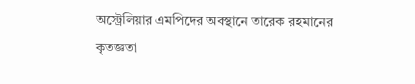অস্ট্রেলিয়ার এমপিদের অবস্থানে তারেক রহমানের কৃতজ্ঞতা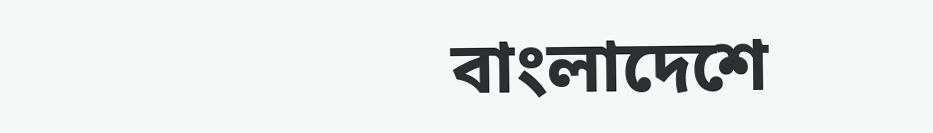বাংলাদেশে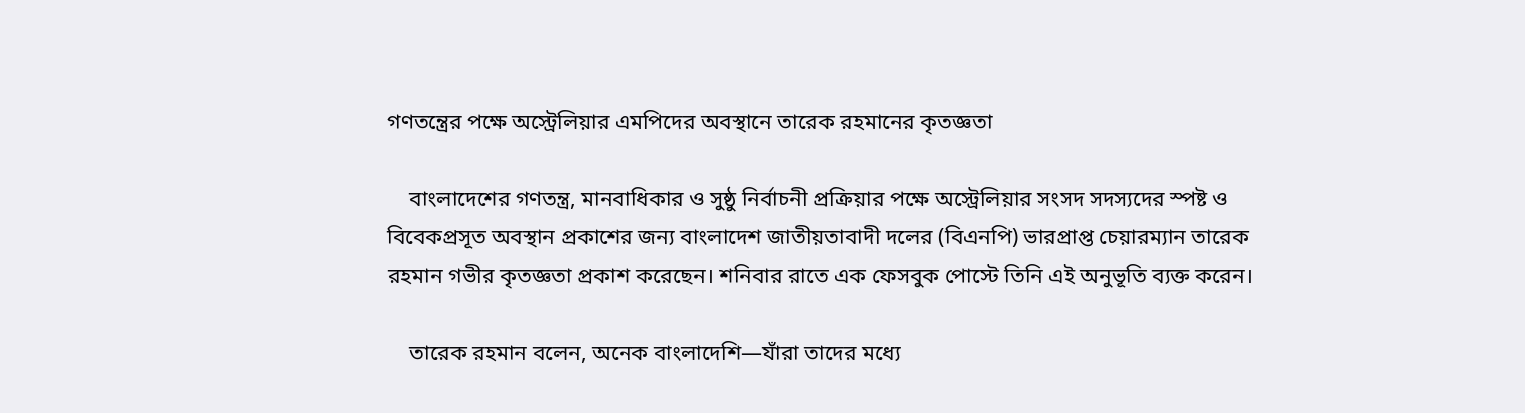গণতন্ত্রের পক্ষে অস্ট্রেলিয়ার এমপিদের অবস্থানে তারেক রহমানের কৃতজ্ঞতা

    বাংলাদেশের গণতন্ত্র, মানবাধিকার ও সুষ্ঠু নির্বাচনী প্রক্রিয়ার পক্ষে অস্ট্রেলিয়ার সংসদ সদস্যদের স্পষ্ট ও বিবেকপ্রসূত অবস্থান প্রকাশের জন্য বাংলাদেশ জাতীয়তাবাদী দলের (বিএনপি) ভারপ্রাপ্ত চেয়ারম্যান তারেক রহমান গভীর কৃতজ্ঞতা প্রকাশ করেছেন। শনিবার রাতে এক ফেসবুক পোস্টে তিনি এই অনুভূতি ব্যক্ত করেন।

    তারেক রহমান বলেন, অনেক বাংলাদেশি—যাঁরা তাদের মধ্যে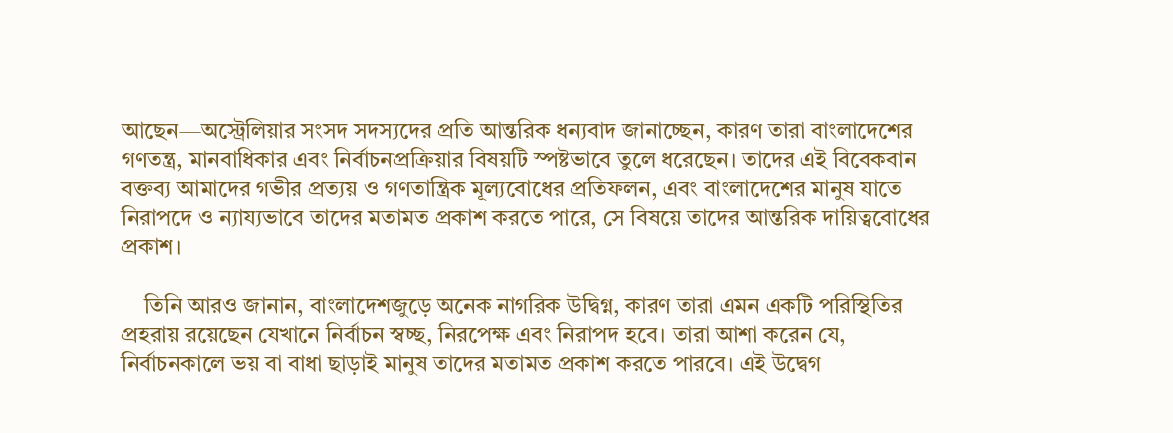আছেন—অস্ট্রেলিয়ার সংসদ সদস্যদের প্রতি আন্তরিক ধন্যবাদ জানাচ্ছেন, কারণ তারা বাংলাদেশের গণতন্ত্র, মানবাধিকার এবং নির্বাচনপ্রক্রিয়ার বিষয়টি স্পষ্টভাবে তুলে ধরেছেন। তাদের এই বিবেকবান বক্তব্য আমাদের গভীর প্রত্যয় ও গণতান্ত্রিক মূল্যবোধের প্রতিফলন, এবং বাংলাদেশের মানুষ যাতে নিরাপদে ও ন্যায্যভাবে তাদের মতামত প্রকাশ করতে পারে, সে বিষয়ে তাদের আন্তরিক দায়িত্ববোধের প্রকাশ।

    তিনি আরও জানান, বাংলাদেশজুড়ে অনেক নাগরিক উদ্বিগ্ন, কারণ তারা এমন একটি পরিস্থিতির প্রহরায় রয়েছেন যেখানে নির্বাচন স্বচ্ছ, নিরপেক্ষ এবং নিরাপদ হবে। তারা আশা করেন যে, নির্বাচনকালে ভয় বা বাধা ছাড়াই মানুষ তাদের মতামত প্রকাশ করতে পারবে। এই উদ্বেগ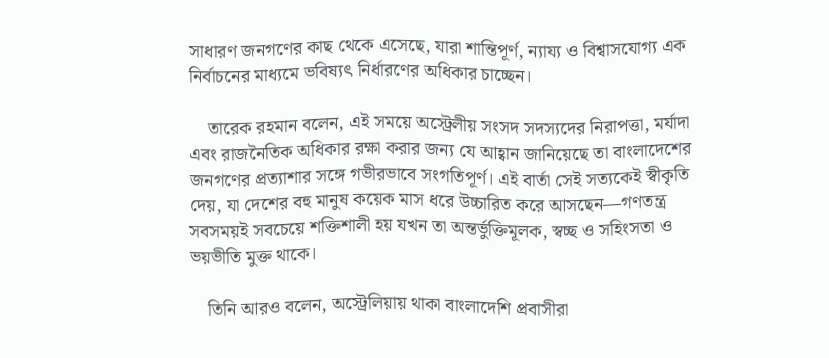সাধারণ জনগণের কাছ থেকে এসেছে, যারা শান্তিপূর্ণ, ন্যায্য ও বিশ্বাসযোগ্য এক নির্বাচনের মাধ্যমে ভবিষ্যৎ নির্ধারণের অধিকার চাচ্ছেন।

    তারেক রহমান বলেন, এই সময়ে অস্ট্রেলীয় সংসদ সদস্যদের নিরাপত্তা, মর্যাদা এবং রাজনৈতিক অধিকার রক্ষা করার জন্য যে আহ্বান জানিয়েছে তা বাংলাদেশের জনগণের প্রত্যাশার সঙ্গে গভীরভাবে সংগতিপূর্ণ। এই বার্তা সেই সত্যকেই স্বীকৃতি দেয়, যা দেশের বহু মানুষ কয়েক মাস ধরে উচ্চারিত করে আসছেন—গণতন্ত্র সবসময়ই সবচেয়ে শক্তিশালী হয় যখন তা অন্তর্ভুক্তিমূলক, স্বচ্ছ ও সহিংসতা ও ভয়ভীতি মুক্ত থাকে।

    তিনি আরও বলেন, অস্ট্রেলিয়ায় থাকা বাংলাদেশি প্রবাসীরা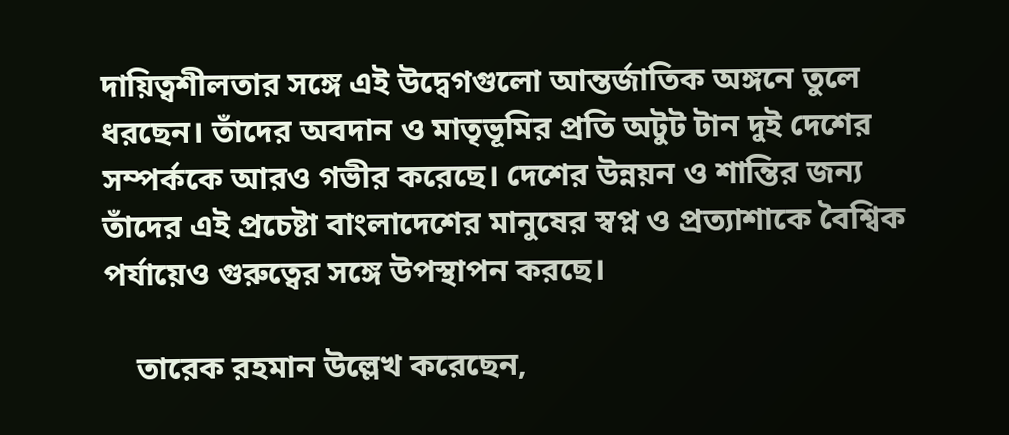দায়িত্বশীলতার সঙ্গে এই উদ্বেগগুলো আন্তর্জাতিক অঙ্গনে তুলে ধরছেন। তাঁদের অবদান ও মাতৃভূমির প্রতি অটুট টান দুই দেশের সম্পর্ককে আরও গভীর করেছে। দেশের উন্নয়ন ও শান্তির জন্য তাঁদের এই প্রচেষ্টা বাংলাদেশের মানুষের স্বপ্ন ও প্রত্যাশাকে বৈশ্বিক পর্যায়েও গুরুত্বের সঙ্গে উপস্থাপন করছে।

    তারেক রহমান উল্লেখ করেছেন,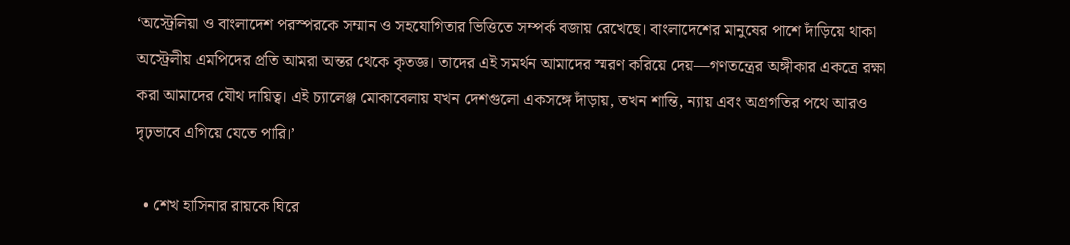‘অস্ট্রেলিয়া ও বাংলাদেশ পরস্পরকে সম্মান ও সহযোগিতার ভিত্তিতে সম্পর্ক বজায় রেখেছে। বাংলাদেশের মানুষের পাশে দাঁড়িয়ে থাকা অস্ট্রেলীয় এমপিদের প্রতি আমরা অন্তর থেকে কৃতজ্ঞ। তাদের এই সমর্থন আমাদের স্মরণ করিয়ে দেয়—গণতন্ত্রের অঙ্গীকার একত্রে রক্ষা করা আমাদের যৌথ দায়িত্ব। এই চ্যালেঞ্জ মোকাবেলায় যখন দেশগুলো একসঙ্গে দাঁড়ায়, তখন শান্তি, ন্যায় এবং অগ্রগতির পথে আরও দৃঢ়ভাবে এগিয়ে যেতে পারি।’

  • শেখ হাসিনার রায়কে ঘিরে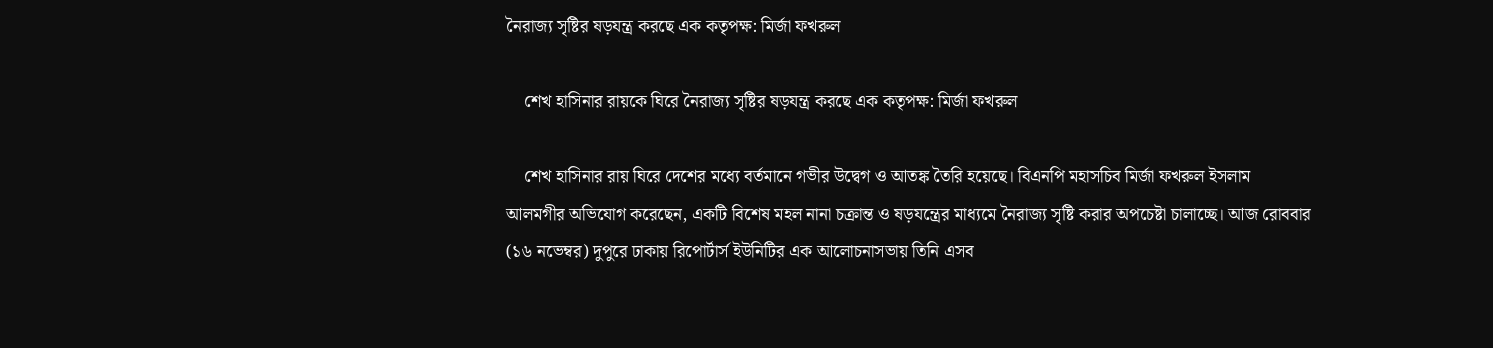নৈরাজ্য সৃষ্টির ষড়যন্ত্র করছে এক কতৃপক্ষ: মির্জা ফখরুল

    শেখ হাসিনার রায়কে ঘিরে নৈরাজ্য সৃষ্টির ষড়যন্ত্র করছে এক কতৃপক্ষ: মির্জা ফখরুল

    শেখ হাসিনার রায় ঘিরে দেশের মধ্যে বর্তমানে গভীর উদ্বেগ ও আতঙ্ক তৈরি হয়েছে। বিএনপি মহাসচিব মির্জা ফখরুল ইসলাম আলমগীর অভিযোগ করেছেন, একটি বিশেষ মহল নানা চক্রান্ত ও ষড়যন্ত্রের মাধ্যমে নৈরাজ্য সৃষ্টি করার অপচেষ্টা চালাচ্ছে। আজ রোববার (১৬ নভেম্বর) দুপুরে ঢাকায় রিপোর্টার্স ইউনিটির এক আলোচনাসভায় তিনি এসব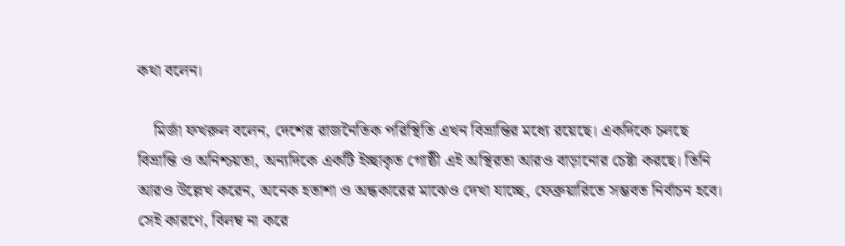কথা বলেন।

    মির্জা ফখরুল বলেন, দেশের রাজনৈতিক পরিস্থিতি এখন বিভ্রান্তির মধ্যে রয়েছে। একদিকে চলছে বিভ্রান্তি ও অনিশ্চয়তা, অন্যদিকে একটি ইচ্ছাকৃত গোষ্ঠী এই অস্থিরতা আরও বাড়ানোর চেষ্টা করছে। তিনি আরও উল্লেখ করেন, অনেক হতাশা ও অন্ধকারের মাঝেও দেখা যাচ্ছে, ফেব্রুয়ারিতে সম্ভবত নির্বাচন হবে। সেই কারণে, বিলম্ব না করে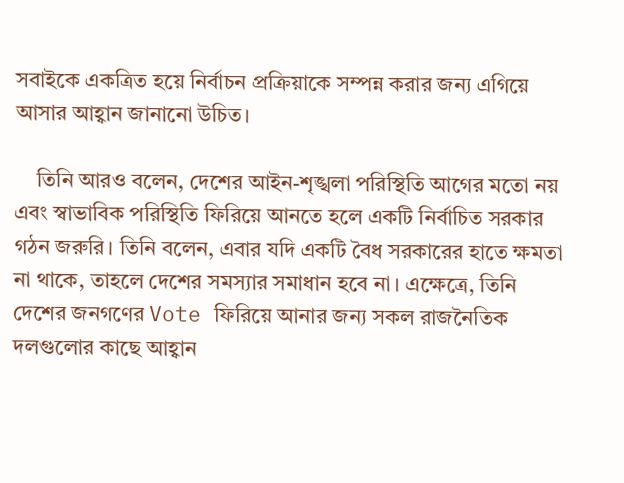সবাইকে একত্রিত হয়ে নির্বাচন প্রক্রিয়াকে সম্পন্ন করার জন্য এগিয়ে আসার আহ্বান জানানো উচিত।

    তিনি আরও বলেন, দেশের আইন-শৃঙ্খলা পরিস্থিতি আগের মতো নয় এবং স্বাভাবিক পরিস্থিতি ফিরিয়ে আনতে হলে একটি নির্বাচিত সরকার গঠন জরুরি। তিনি বলেন, এবার যদি একটি বৈধ সরকারের হাতে ক্ষমতা না থাকে, তাহলে দেশের সমস্যার সমাধান হবে না। এক্ষেত্রে, তিনি দেশের জনগণের Vote ফিরিয়ে আনার জন্য সকল রাজনৈতিক দলগুলোর কাছে আহ্বান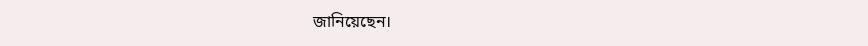জানিয়েছেন।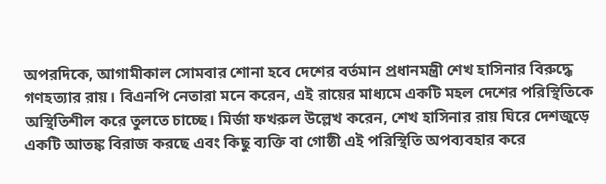অপরদিকে, আগামীকাল সোমবার শোনা হবে দেশের বর্তমান প্রধানমন্ত্রী শেখ হাসিনার বিরুদ্ধে গণহত্যার রায়। বিএনপি নেতারা মনে করেন, এই রায়ের মাধ্যমে একটি মহল দেশের পরিস্থিতিকে অস্থিতিশীল করে তুলতে চাচ্ছে। মির্জা ফখরুল উল্লেখ করেন, শেখ হাসিনার রায় ঘিরে দেশজুড়ে একটি আতঙ্ক বিরাজ করছে এবং কিছু ব্যক্তি বা গোষ্ঠী এই পরিস্থিতি অপব্যবহার করে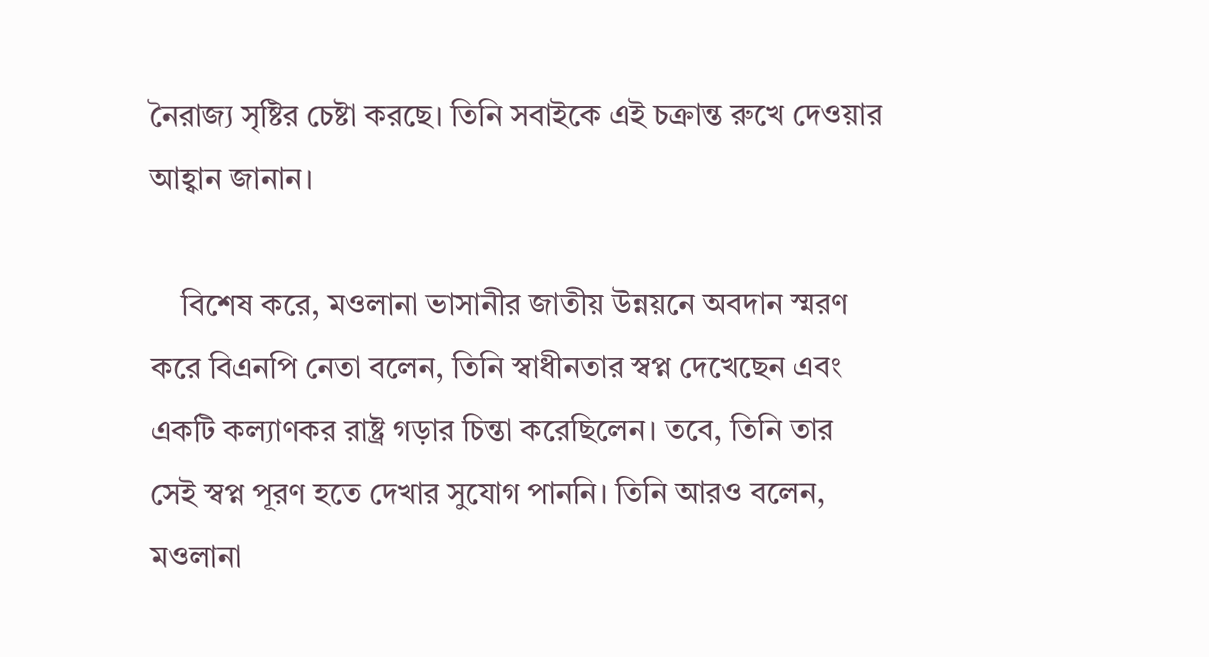নৈরাজ্য সৃষ্টির চেষ্টা করছে। তিনি সবাইকে এই চক্রান্ত রুখে দেওয়ার আহ্বান জানান।

    বিশেষ করে, মওলানা ভাসানীর জাতীয় উন্নয়নে অবদান স্মরণ করে বিএনপি নেতা বলেন, তিনি স্বাধীনতার স্বপ্ন দেখেছেন এবং একটি কল্যাণকর রাষ্ট্র গড়ার চিন্তা করেছিলেন। তবে, তিনি তার সেই স্বপ্ন পূরণ হতে দেখার সুযোগ পাননি। তিনি আরও বলেন, মওলানা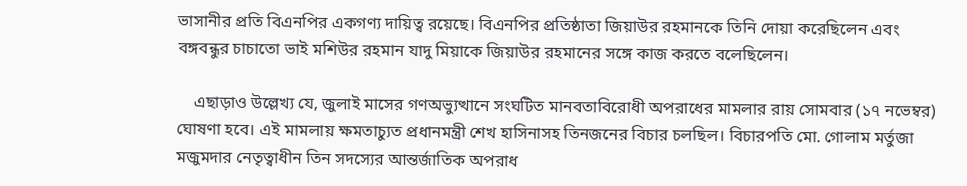ভাসানীর প্রতি বিএনপির একগণ্য দায়িত্ব রয়েছে। বিএনপির প্রতিষ্ঠাতা জিয়াউর রহমানকে তিনি দোয়া করেছিলেন এবং বঙ্গবন্ধুর চাচাতো ভাই মশিউর রহমান যাদু মিয়াকে জিয়াউর রহমানের সঙ্গে কাজ করতে বলেছিলেন।

    এছাড়াও উল্লেখ্য যে, জুলাই মাসের গণঅভ্যুত্থানে সংঘটিত মানবতাবিরোধী অপরাধের মামলার রায় সোমবার (১৭ নভেম্বর) ঘোষণা হবে। এই মামলায় ক্ষমতাচ্যুত প্রধানমন্ত্রী শেখ হাসিনাসহ তিনজনের বিচার চলছিল। বিচারপতি মো. গোলাম মর্তুজা মজুমদার নেতৃত্বাধীন তিন সদস্যের আন্তর্জাতিক অপরাধ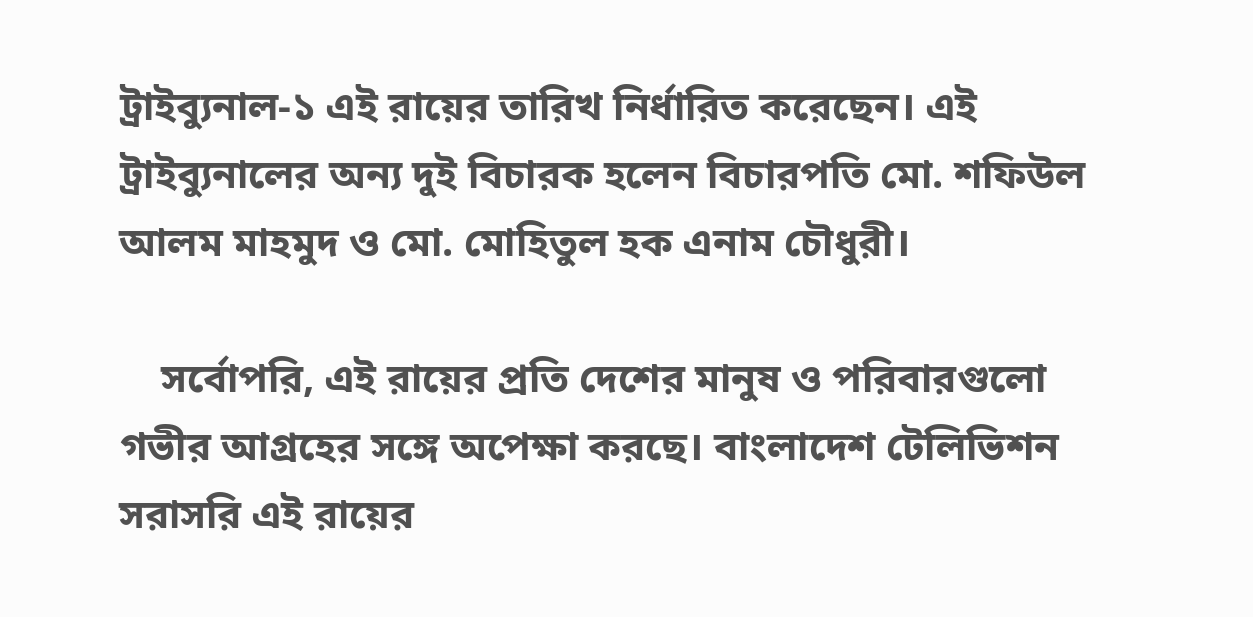ট্রাইব্যুনাল-১ এই রায়ের তারিখ নির্ধারিত করেছেন। এই ট্রাইব্যুনালের অন্য দুই বিচারক হলেন বিচারপতি মো. শফিউল আলম মাহমুদ ও মো. মোহিতুল হক এনাম চৌধুরী।

    সর্বোপরি, এই রায়ের প্রতি দেশের মানুষ ও পরিবারগুলো গভীর আগ্রহের সঙ্গে অপেক্ষা করছে। বাংলাদেশ টেলিভিশন সরাসরি এই রায়ের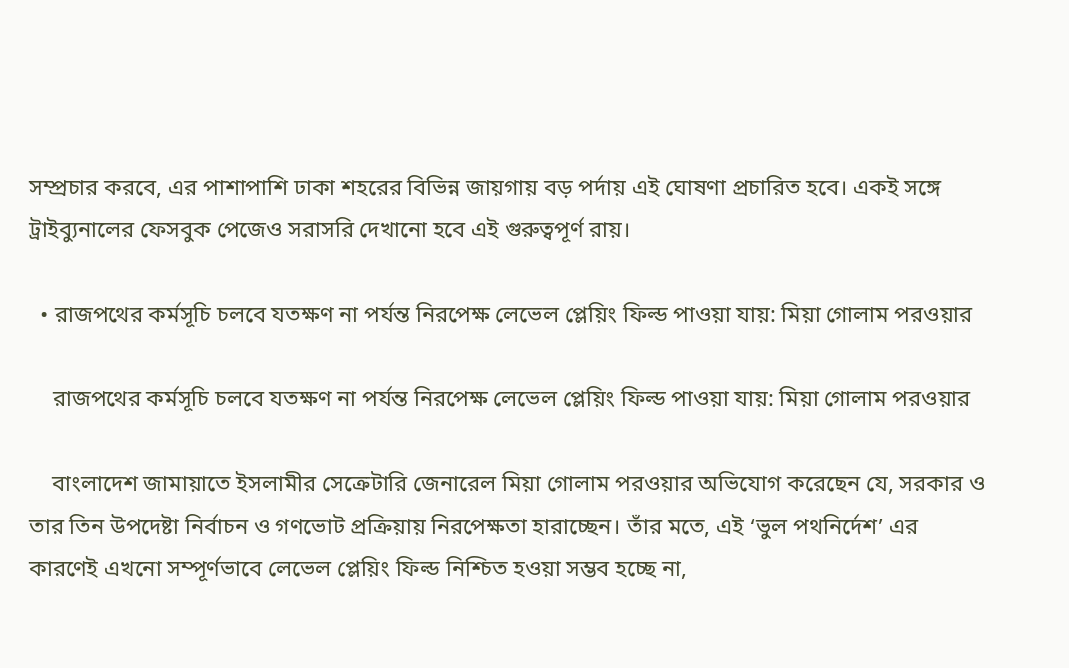সম্প্রচার করবে, এর পাশাপাশি ঢাকা শহরের বিভিন্ন জায়গায় বড় পর্দায় এই ঘোষণা প্রচারিত হবে। একই সঙ্গে ট্রাইব্যুনালের ফেসবুক পেজেও সরাসরি দেখানো হবে এই গুরুত্বপূর্ণ রায়।

  • রাজপথের কর্মসূচি চলবে যতক্ষণ না পর্যন্ত নিরপেক্ষ লেভেল প্লেয়িং ফিল্ড পাওয়া যায়: মিয়া গোলাম পরওয়ার

    রাজপথের কর্মসূচি চলবে যতক্ষণ না পর্যন্ত নিরপেক্ষ লেভেল প্লেয়িং ফিল্ড পাওয়া যায়: মিয়া গোলাম পরওয়ার

    বাংলাদেশ জামায়াতে ইসলামীর সেক্রেটারি জেনারেল মিয়া গোলাম পরওয়ার অভিযোগ করেছেন যে, সরকার ও তার তিন উপদেষ্টা নির্বাচন ও গণভোট প্রক্রিয়ায় নিরপেক্ষতা হারাচ্ছেন। তাঁর মতে, এই ‘ভুল পথনির্দেশ’ এর কারণেই এখনো সম্পূর্ণভাবে লেভেল প্লেয়িং ফিল্ড নিশ্চিত হওয়া সম্ভব হচ্ছে না,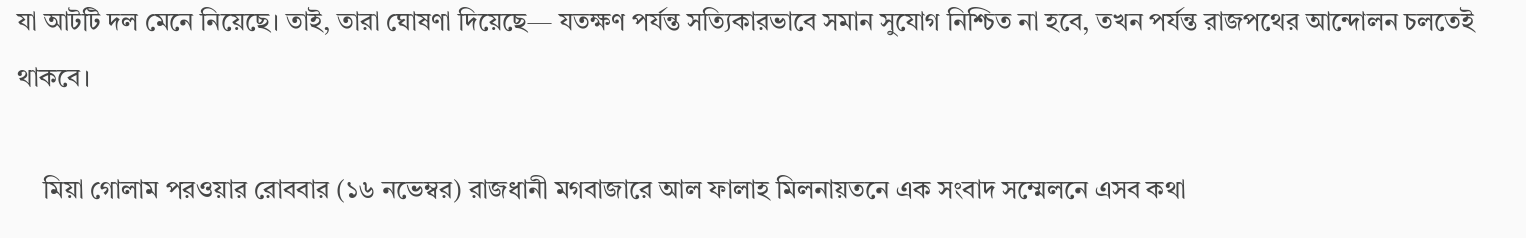যা আটটি দল মেনে নিয়েছে। তাই, তারা ঘোষণা দিয়েছে— যতক্ষণ পর্যন্ত সত্যিকারভাবে সমান সুযোগ নিশ্চিত না হবে, তখন পর্যন্ত রাজপথের আন্দোলন চলতেই থাকবে।

    মিয়া গোলাম পরওয়ার রোববার (১৬ নভেম্বর) রাজধানী মগবাজারে আল ফালাহ মিলনায়তনে এক সংবাদ সম্মেলনে এসব কথা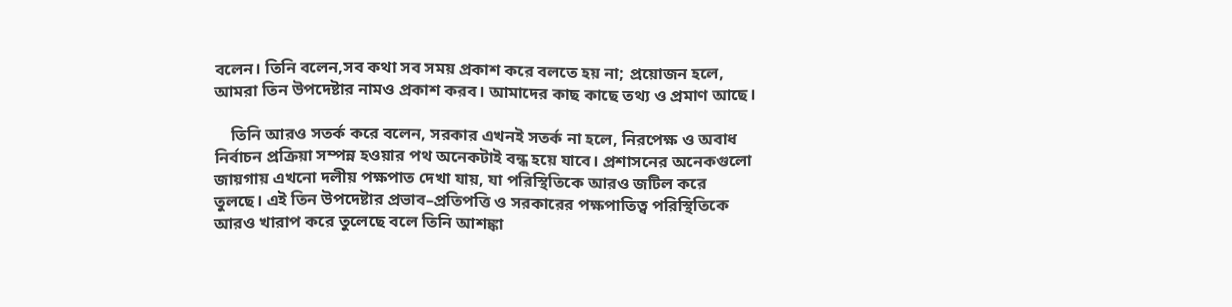বলেন। তিনি বলেন,সব কথা সব সময় প্রকাশ করে বলতে হয় না; প্রয়োজন হলে, আমরা তিন উপদেষ্টার নামও প্রকাশ করব। আমাদের কাছ কাছে তথ্য ও প্রমাণ আছে।

    তিনি আরও সতর্ক করে বলেন, সরকার এখনই সতর্ক না হলে, নিরপেক্ষ ও অবাধ নির্বাচন প্রক্রিয়া সম্পন্ন হওয়ার পথ অনেকটাই বন্ধ হয়ে যাবে। প্রশাসনের অনেকগুলো জায়গায় এখনো দলীয় পক্ষপাত দেখা যায়, যা পরিস্থিতিকে আরও জটিল করে তুলছে। এই তিন উপদেষ্টার প্রভাব–প্রতিপত্তি ও সরকারের পক্ষপাতিত্ব পরিস্থিতিকে আরও খারাপ করে তুলেছে বলে তিনি আশঙ্কা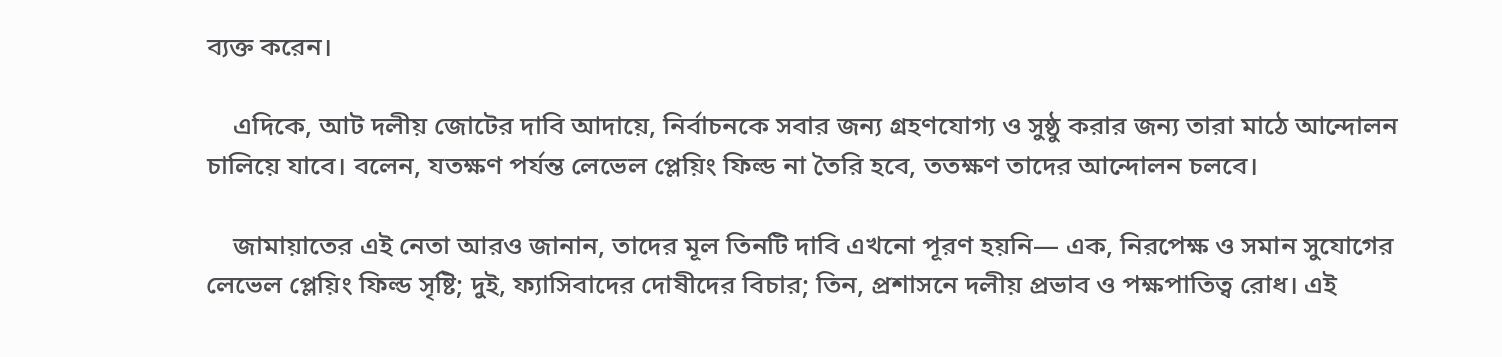ব্যক্ত করেন।

    এদিকে, আট দলীয় জোটের দাবি আদায়ে, নির্বাচনকে সবার জন্য গ্রহণযোগ্য ও সুষ্ঠু করার জন্য তারা মাঠে আন্দোলন চালিয়ে যাবে। বলেন, যতক্ষণ পর্যন্ত লেভেল প্লেয়িং ফিল্ড না তৈরি হবে, ততক্ষণ তাদের আন্দোলন চলবে।

    জামায়াতের এই নেতা আরও জানান, তাদের মূল তিনটি দাবি এখনো পূরণ হয়নি— এক, নিরপেক্ষ ও সমান সুযোগের লেভেল প্লেয়িং ফিল্ড সৃষ্টি; দুই, ফ্যাসিবাদের দোষীদের বিচার; তিন, প্রশাসনে দলীয় প্রভাব ও পক্ষপাতিত্ব রোধ। এই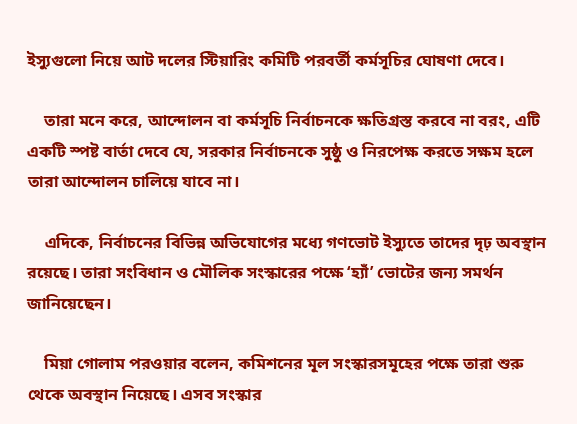ইস্যুগুলো নিয়ে আট দলের স্টিয়ারিং কমিটি পরবর্তী কর্মসূচির ঘোষণা দেবে।

    তারা মনে করে, আন্দোলন বা কর্মসূচি নির্বাচনকে ক্ষতিগ্রস্ত করবে না বরং, এটি একটি স্পষ্ট বার্তা দেবে যে, সরকার নির্বাচনকে সুষ্ঠু ও নিরপেক্ষ করতে সক্ষম হলে তারা আন্দোলন চালিয়ে যাবে না।

    এদিকে, নির্বাচনের বিভিন্ন অভিযোগের মধ্যে গণভোট ইস্যুতে তাদের দৃঢ় অবস্থান রয়েছে। তারা সংবিধান ও মৌলিক সংস্কারের পক্ষে ‘হ্যাঁ’ ভোটের জন্য সমর্থন জানিয়েছেন।

    মিয়া গোলাম পরওয়ার বলেন, কমিশনের মূল সংস্কারসমূহের পক্ষে তারা শুরু থেকে অবস্থান নিয়েছে। এসব সংস্কার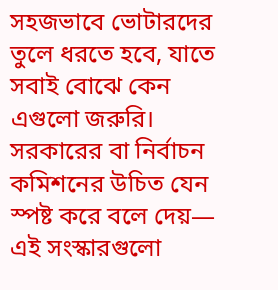সহজভাবে ভোটারদের তুলে ধরতে হবে, যাতে সবাই বোঝে কেন এগুলো জরুরি। সরকারের বা নির্বাচন কমিশনের উচিত যেন স্পষ্ট করে বলে দেয়— এই সংস্কারগুলো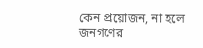কেন প্রয়োজন, না হলে জনগণের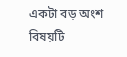একটা বড় অংশ বিষয়টি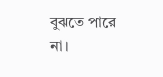বুঝতে পারে না।